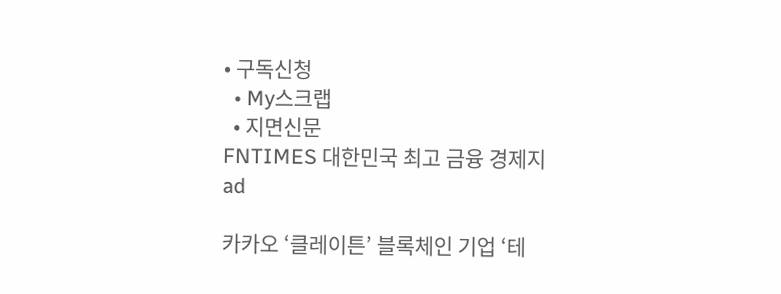• 구독신청
  • My스크랩
  • 지면신문
FNTIMES 대한민국 최고 금융 경제지
ad

카카오 ‘클레이튼’ 블록체인 기업 ‘테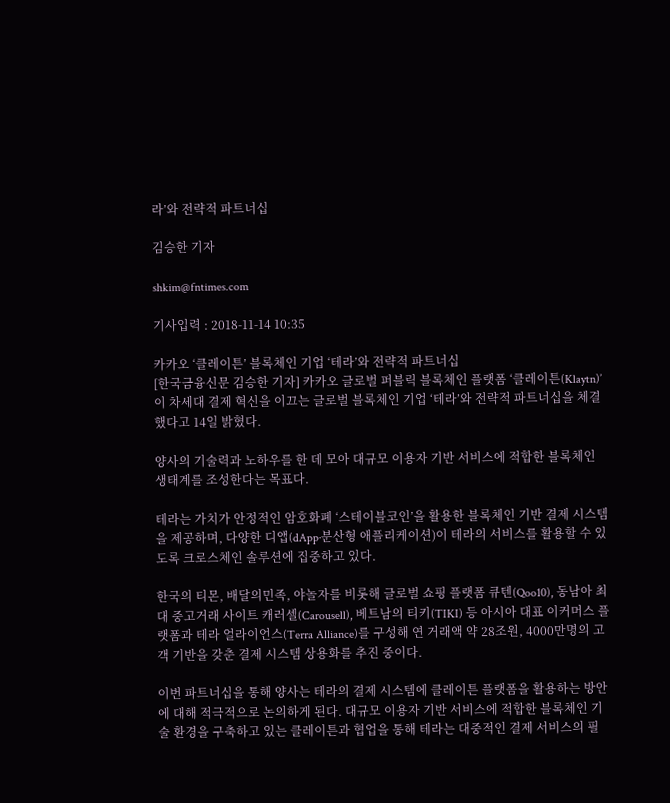라’와 전략적 파트너십

김승한 기자

shkim@fntimes.com

기사입력 : 2018-11-14 10:35

카카오 ‘클레이튼’ 블록체인 기업 ‘테라’와 전략적 파트너십
[한국금융신문 김승한 기자] 카카오 글로벌 퍼블릭 블록체인 플랫폼 ‘클레이튼(Klaytn)’이 차세대 결제 혁신을 이끄는 글로벌 블록체인 기업 ‘테라’와 전략적 파트너십을 체결했다고 14일 밝혔다.

양사의 기술력과 노하우를 한 데 모아 대규모 이용자 기반 서비스에 적합한 블록체인 생태계를 조성한다는 목표다.

테라는 가치가 안정적인 암호화폐 ‘스테이블코인’을 활용한 블록체인 기반 결제 시스템을 제공하며, 다양한 디앱(dApp·분산형 애플리케이션)이 테라의 서비스를 활용할 수 있도록 크로스체인 솔루션에 집중하고 있다.

한국의 티몬, 배달의민족, 야놀자를 비롯해 글로벌 쇼핑 플랫폼 큐텐(Qoo10), 동남아 최대 중고거래 사이트 캐러셀(Carousell), 베트남의 티키(TIKI) 등 아시아 대표 이커머스 플랫폼과 테라 얼라이언스(Terra Alliance)를 구성해 연 거래액 약 28조원, 4000만명의 고객 기반을 갖춘 결제 시스템 상용화를 추진 중이다.

이번 파트너십을 통해 양사는 테라의 결제 시스템에 클레이튼 플랫폼을 활용하는 방안에 대해 적극적으로 논의하게 된다. 대규모 이용자 기반 서비스에 적합한 블록체인 기술 환경을 구축하고 있는 클레이튼과 협업을 통해 테라는 대중적인 결제 서비스의 필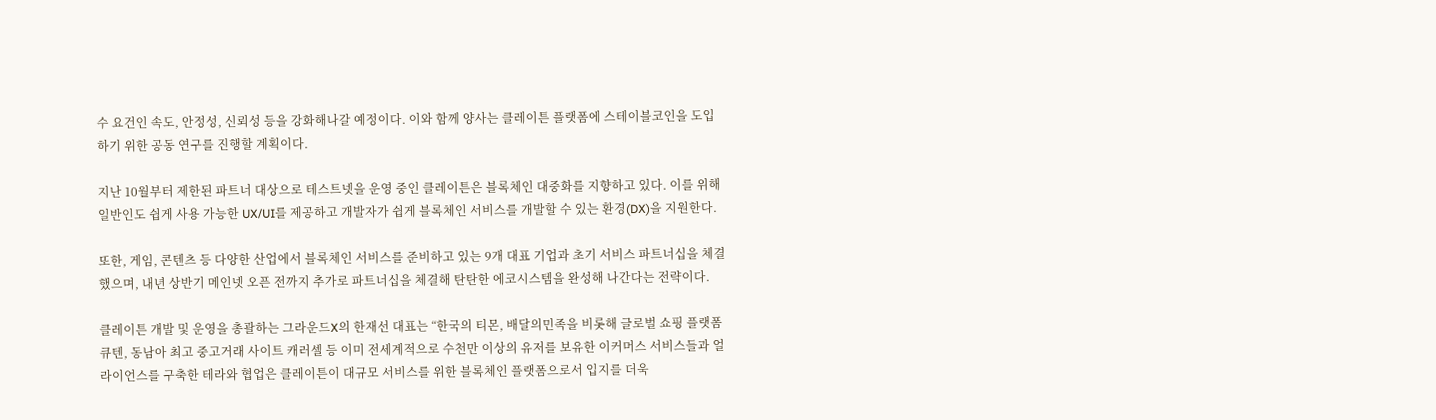수 요건인 속도, 안정성, 신뢰성 등을 강화해나갈 예정이다. 이와 함께 양사는 클레이튼 플랫폼에 스테이블코인을 도입하기 위한 공동 연구를 진행할 계획이다.

지난 10월부터 제한된 파트너 대상으로 테스트넷을 운영 중인 클레이튼은 블록체인 대중화를 지향하고 있다. 이를 위해 일반인도 쉽게 사용 가능한 UX/UI를 제공하고 개발자가 쉽게 블록체인 서비스를 개발할 수 있는 환경(DX)을 지원한다.

또한, 게임, 콘텐츠 등 다양한 산업에서 블록체인 서비스를 준비하고 있는 9개 대표 기업과 초기 서비스 파트너십을 체결했으며, 내년 상반기 메인넷 오픈 전까지 추가로 파트너십을 체결해 탄탄한 에코시스템을 완성해 나간다는 전략이다.

클레이튼 개발 및 운영을 총괄하는 그라운드X의 한재선 대표는 “한국의 티몬, 배달의민족을 비롯해 글로벌 쇼핑 플랫폼 큐텐, 동남아 최고 중고거래 사이트 캐러셀 등 이미 전세계적으로 수천만 이상의 유저를 보유한 이커머스 서비스들과 얼라이언스를 구축한 테라와 협업은 클레이튼이 대규모 서비스를 위한 블록체인 플랫폼으로서 입지를 더욱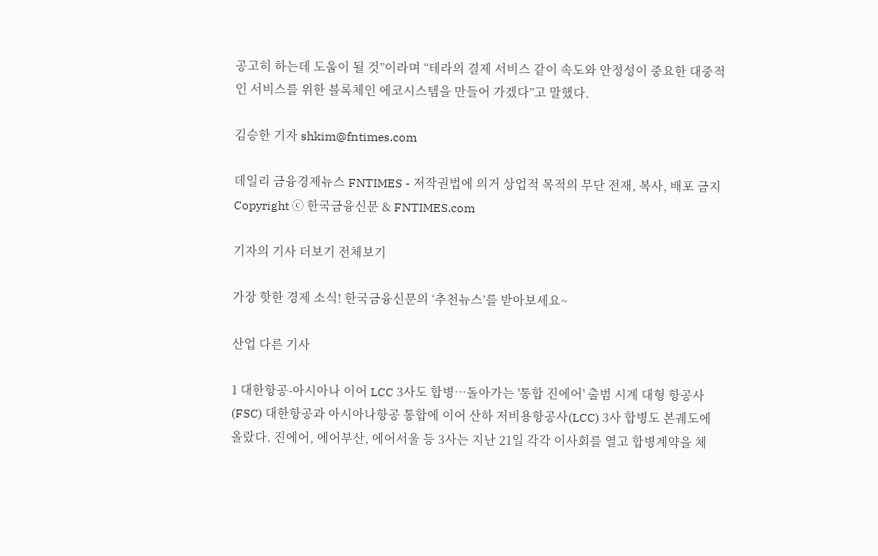공고히 하는데 도움이 될 것”이라며 “테라의 결제 서비스 같이 속도와 안정성이 중요한 대중적인 서비스를 위한 블록체인 에코시스템을 만들어 가겠다”고 말했다.

김승한 기자 shkim@fntimes.com

데일리 금융경제뉴스 FNTIMES - 저작권법에 의거 상업적 목적의 무단 전재, 복사, 배포 금지
Copyright ⓒ 한국금융신문 & FNTIMES.com

기자의 기사 더보기 전체보기

가장 핫한 경제 소식! 한국금융신문의 ‘추천뉴스’를 받아보세요~

산업 다른 기사

1 대한항공-아시아나 이어 LCC 3사도 합병…돌아가는 '통합 진에어' 출범 시계 대형 항공사(FSC) 대한항공과 아시아나항공 통합에 이어 산하 저비용항공사(LCC) 3사 합병도 본궤도에 올랐다. 진에어, 에어부산, 에어서울 등 3사는 지난 21일 각각 이사회를 열고 합병계약을 체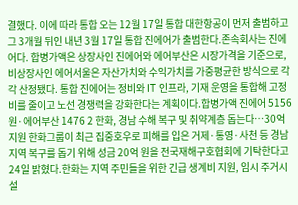결했다. 이에 따라 통합 오는 12월 17일 통합 대한항공이 먼저 출범하고 그 3개월 뒤인 내년 3월 17일 통합 진에어가 출범한다.존속회사는 진에어다. 합병가액은 상장사인 진에어와 에어부산은 시장가격을 기준으로, 비상장사인 에어서울은 자산가치와 수익가치를 가중평균한 방식으로 각각 산정됐다. 통합 진에어는 정비와 IT 인프라, 기재 운영을 통합해 고정비를 줄이고 노선 경쟁력을 강화한다는 계획이다.합병가액 진에어 5156원·에어부산 1476 2 한화, 경남 수해 복구 및 취약계층 돕는다…30억 지원 한화그룹이 최근 집중호우로 피해를 입은 거제·통영·사천 등 경남 지역 복구를 돕기 위해 성금 20억 원을 전국재해구호협회에 기탁한다고 24일 밝혔다.한화는 지역 주민들을 위한 긴급 생계비 지원, 임시 주거시설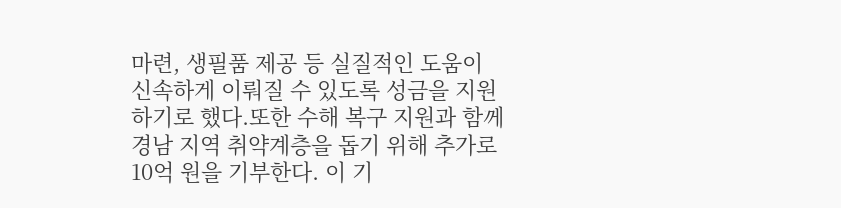마련, 생필품 제공 등 실질적인 도움이 신속하게 이뤄질 수 있도록 성금을 지원하기로 했다.또한 수해 복구 지원과 함께 경남 지역 취약계층을 돕기 위해 추가로 10억 원을 기부한다. 이 기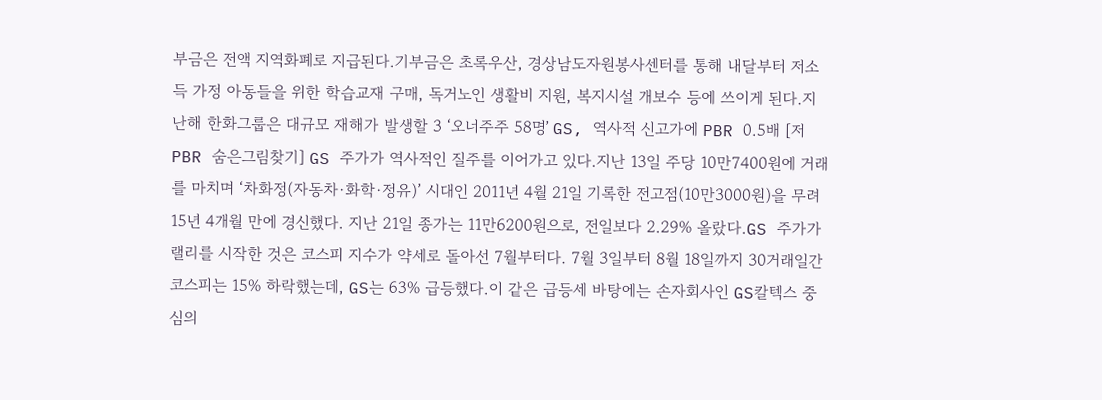부금은 전액 지역화폐로 지급된다.기부금은 초록우산, 경상남도자원봉사센터를 통해 내달부터 저소득 가정 아동들을 위한 학습교재 구매, 독거노인 생활비 지원, 복지시설 개보수 등에 쓰이게 된다.지난해 한화그룹은 대규모 재해가 발생할 3 ‘오너주주 58명ʼ GS, 역사적 신고가에 PBR 0.5배 [저PBR 숨은그림찾기] GS 주가가 역사적인 질주를 이어가고 있다.지난 13일 주당 10만7400원에 거래를 마치며 ‘차화정(자동차·화학·정유)’ 시대인 2011년 4월 21일 기록한 전고점(10만3000원)을 무려 15년 4개월 만에 경신했다. 지난 21일 종가는 11만6200원으로, 전일보다 2.29% 올랐다.GS 주가가 랠리를 시작한 것은 코스피 지수가 약세로 돌아선 7월부터다. 7월 3일부터 8월 18일까지 30거래일간 코스피는 15% 하락했는데, GS는 63% 급등했다.이 같은 급등세 바탕에는 손자회사인 GS칼텍스 중심의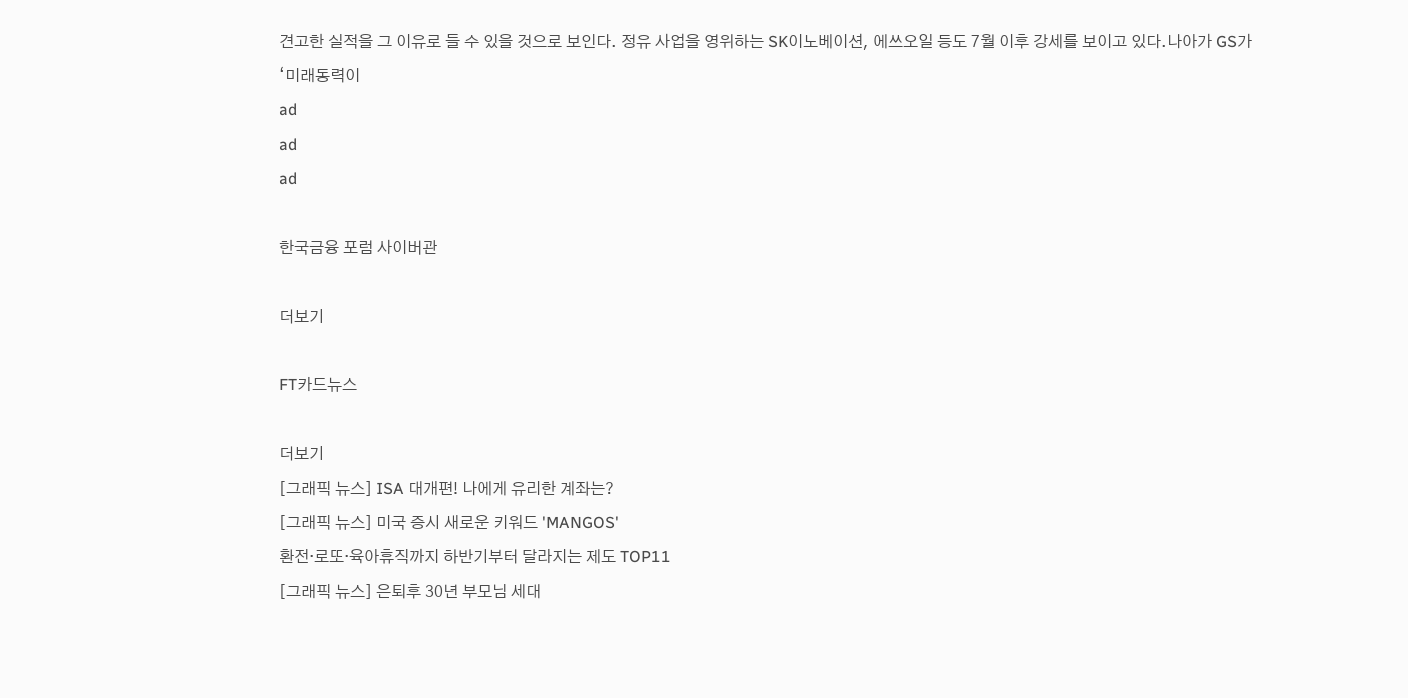견고한 실적을 그 이유로 들 수 있을 것으로 보인다. 정유 사업을 영위하는 SK이노베이션, 에쓰오일 등도 7월 이후 강세를 보이고 있다.나아가 GS가 ‘미래동력이
ad
ad
ad

한국금융 포럼 사이버관

더보기

FT카드뉴스

더보기
[그래픽 뉴스] ISA 대개편! 나에게 유리한 계좌는?
[그래픽 뉴스] 미국 증시 새로운 키워드 'MANGOS'
환전·로또·육아휴직까지 하반기부터 달라지는 제도 TOP11
[그래픽 뉴스] 은퇴후 30년 부모님 세대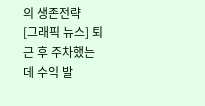의 생존전략
[그래픽 뉴스] 퇴근 후 주차했는데 수익 발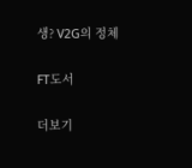생? V2G의 정체

FT도서

더보기